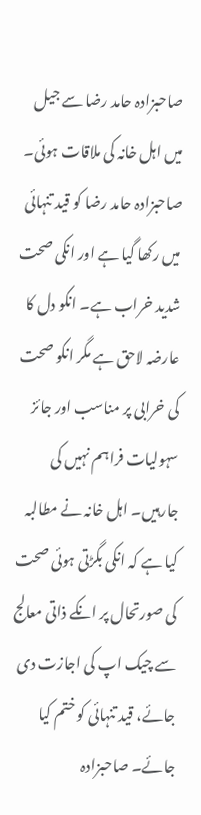صاحبزادہ حامد رضا سے جیل میں اہل خانہ کی ملاقات ہوئی۔ صاحبزادہ حامد رضا کو قید تنہائی میں رکھا گیا ہے اور انکی صحت شدید خراب ہے۔ انکو دل کا عارضہ لاحق ہے مگر انکو صحت کی خرابی پر مناسب اور جائز سہولیات فراہم نہیں کی جارہیں۔ اہل خانہ نے مطالبہ کیا ہے کہ انکی بگڑتی ہوئی صحت کی صورتحال پر انکے ذاتی معالج سے چیک اپ کی اجازت دی جائے، قید تنہائی کو ختم کیا جائے۔ صاحبزادہ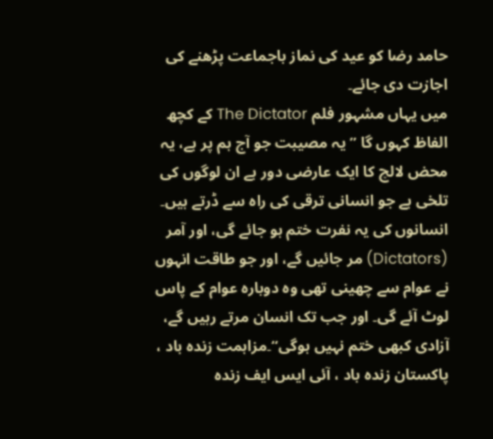حامد رضا کو عید کی نماز باجماعت پڑھنے کی اجازت دی جائے۔
میں یہاں مشہور فلم The Dictator کے کچھ الفاظ کہوں گا ”یہ مصیبت جو آج ہم پر ہے، یہ محض لالچ کا ایک عارضی دور ہے ان لوگوں کی تلخی ہے جو انسانی ترقی کی راہ سے ڈرتے ہیں۔ انسانوں کی یہ نفرت ختم ہو جائے گی، اور آمر (Dictators) مر جائیں گے، اور جو طاقت انہوں نے عوام سے چھینی تھی وہ دوبارہ عوام کے پاس لوٹ آئے گی۔ اور جب تک انسان مرتے رہیں گے، آزادی کبھی ختم نہیں ہوگی“۔مزاہمت زندہ باد ، پاکستان زندہ باد ، آئی ایس ایف زندہ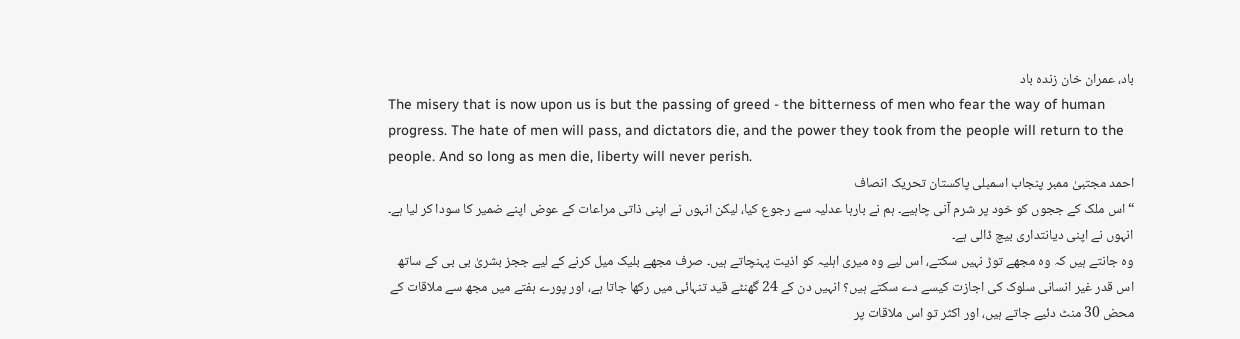باد، عمران خان زندہ باد
The misery that is now upon us is but the passing of greed - the bitterness of men who fear the way of human progress. The hate of men will pass, and dictators die, and the power they took from the people will return to the people. And so long as men die, liberty will never perish.
احمد مجتبیٰ ممبر پنجاب اسمبلی پاکستان تحریک انصاف
“اس ملک کے ججوں کو خود پر شرم آنی چاہیے۔ ہم نے بارہا عدلیہ سے رجوع کیا، لیکن انہوں نے اپنی ذاتی مراعات کے عوض اپنے ضمیر کا سودا کر لیا ہے۔ انہوں نے اپنی دیانتداری بیچ ڈالی ہے۔
وہ جانتے ہیں کہ وہ مجھے توڑ نہیں سکتے، اس لیے وہ میری اہلیہ کو اذیت پہنچاتے ہیں۔ صرف مجھے بلیک میل کرنے کے لیے ججز بشریٰ بی بی کے ساتھ اس قدر غیر انسانی سلوک کی اجازت کیسے دے سکتے ہیں؟ انہیں دن کے 24 گھنٹے قید تنہائی میں رکھا جاتا ہے، اور پورے ہفتے میں مجھ سے ملاقات کے محض 30 منٹ دئیے جاتے ہیں، اور اکثر تو اس ملاقات پر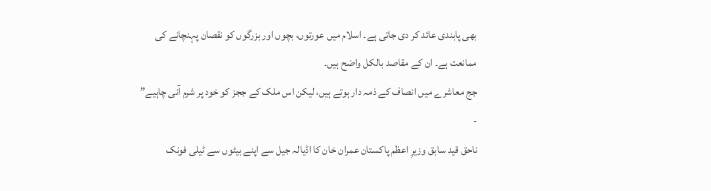بھی پابندی عائد کر دی جاتی ہے۔ اسلام میں عورتوں، بچوں اور بزرگوں کو نقصان پہنچانے کی ممانعت ہے۔ ان کے مقاصد بالکل واضح ہیں۔
جج معاشرے میں انصاف کے ذمہ دار ہوتے ہیں، لیکن اس ملک کے ججز کو خود پر شرم آنی چاہیے” -
ناحق قید سابق وزیرِ اعظم پاکستان عمران خان کا اڈیالہ جیل سے اپنے بیٹوں سے ٹیلی فونک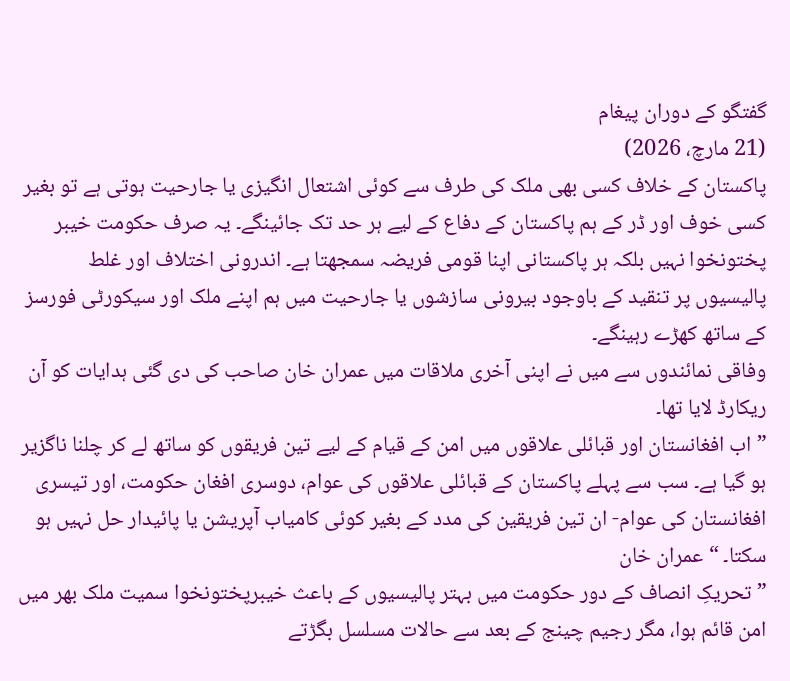گفتگو کے دوران پیغام
(21 مارچ، 2026)
پاکستان کے خلاف کسی بھی ملک کی طرف سے کوئی اشتعال انگیزی یا جارحیت ہوتی ہے تو بغیر کسی خوف اور ڈر کے ہم پاکستان کے دفاع کے لیے ہر حد تک جائینگے۔ یہ صرف حکومت خیبر پختونخوا نہیں بلکہ ہر پاکستانی اپنا قومی فریضہ سمجھتا ہے۔ اندرونی اختلاف اور غلط پالیسیوں پر تنقید کے باوجود بیرونی سازشوں یا جارحیت میں ہم اپنے ملک اور سیکورٹی فورسز کے ساتھ کھڑے رہینگے۔
وفاقی نمائندوں سے میں نے اپنی آخری ملاقات میں عمران خان صاحب کی دی گئی ہدایات کو آن ریکارڈ لایا تھا۔
”اب افغانستان اور قبائلی علاقوں میں امن کے قیام کے لیے تین فریقوں کو ساتھ لے کر چلنا ناگزیر ہو گیا ہے۔ سب سے پہلے پاکستان کے قبائلی علاقوں کی عوام، دوسری افغان حکومت، اور تیسری افغانستان کی عوام- ان تین فریقین کی مدد کے بغیر کوئی کامیاب آپریشن یا پائیدار حل نہیں ہو سکتا۔ “عمران خان
”تحریکِ انصاف کے دور حکومت میں بہتر پالیسیوں کے باعث خیبرپختونخوا سمیت ملک بھر میں امن قائم ہوا، مگر رجیم چینج کے بعد سے حالات مسلسل بگڑتے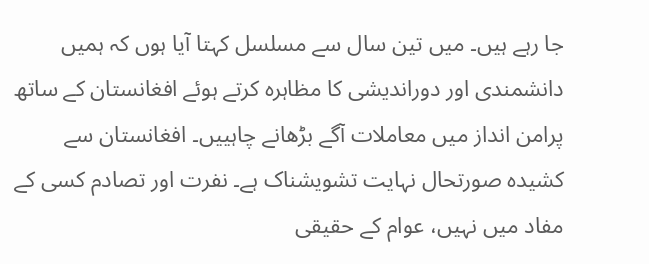جا رہے ہیں۔ میں تین سال سے مسلسل کہتا آیا ہوں کہ ہمیں دانشمندی اور دوراندیشی کا مظاہرہ کرتے ہوئے افغانستان کے ساتھ پرامن انداز میں معاملات آگے بڑھانے چاہییں۔ افغانستان سے کشیدہ صورتحال نہایت تشویشناک ہے۔ نفرت اور تصادم کسی کے مفاد میں نہیں، عوام کے حقیقی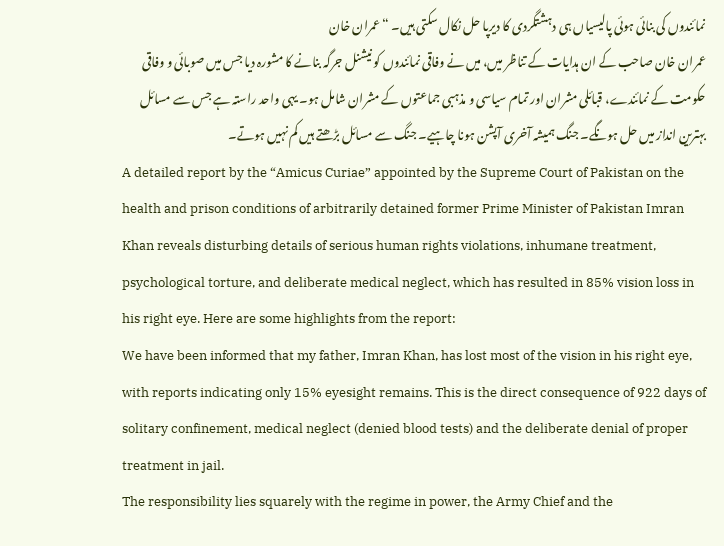نمائندوں کی بنائی ہوئی پالیسیاں ہی دہشتگردی کا دیرپا حل نکال سکتی ہیں۔ “عمران خان
عمران خان صاحب کے ان ہدایات کے تناظر میں، میں نے وفاقی نمائندوں کو نیشنل جرگہ بنانے کا مشورہ دیا جس میں صوبائی و وفاقی حکومت کے نمائندے، قبائلی مشران اور تمام سیاسی و مذہبی جماعتوں کے مشران شامل ہو۔ یہی واحد راستہ ہے جس سے مسائل بہترین انداز میں حل ہونگے۔ جنگ ہمیشہ آخری آپشن ہونا چاہیے۔ جنگ سے مسائل بڑھتے ہیں کم نہیں ہوتے۔
A detailed report by the “Amicus Curiae” appointed by the Supreme Court of Pakistan on the health and prison conditions of arbitrarily detained former Prime Minister of Pakistan Imran Khan reveals disturbing details of serious human rights violations, inhumane treatment, psychological torture, and deliberate medical neglect, which has resulted in 85% vision loss in his right eye. Here are some highlights from the report:
We have been informed that my father, Imran Khan, has lost most of the vision in his right eye, with reports indicating only 15% eyesight remains. This is the direct consequence of 922 days of solitary confinement, medical neglect (denied blood tests) and the deliberate denial of proper treatment in jail.
The responsibility lies squarely with the regime in power, the Army Chief and the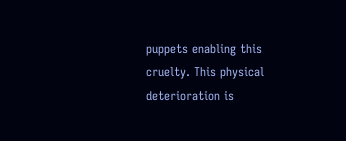puppets enabling this cruelty. This physical deterioration is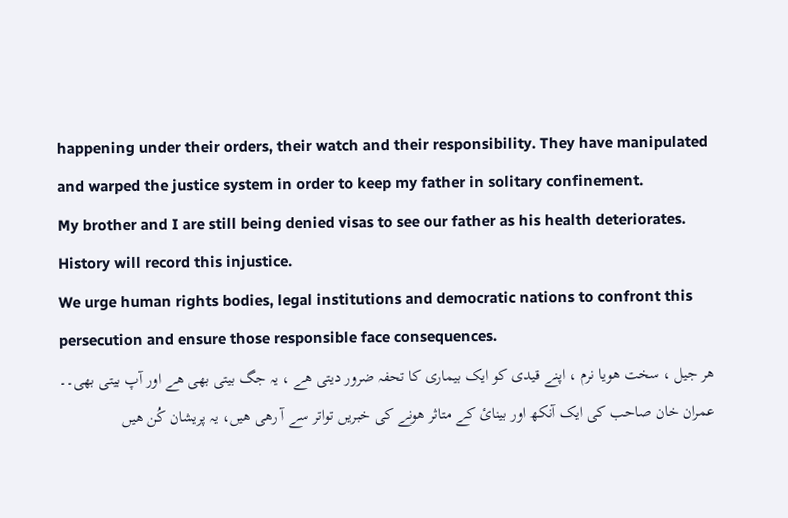happening under their orders, their watch and their responsibility. They have manipulated and warped the justice system in order to keep my father in solitary confinement.
My brother and I are still being denied visas to see our father as his health deteriorates. History will record this injustice.
We urge human rights bodies, legal institutions and democratic nations to confront this persecution and ensure those responsible face consequences.
ھر جیل ، سخت ھویا نرم ، اپنے قیدی کو ایک بیماری کا تحفہ ضرور دیتی ھے ، یہ جگ بیتی بھی ھے اور آپ بیتی بھی۔۔
عمران خان صاحب کی ایک آنکھ اور بینائ کے متاثر ھونے کی خبریں تواتر سے آ رھی ھیں، یہ پریشان کُن ھیں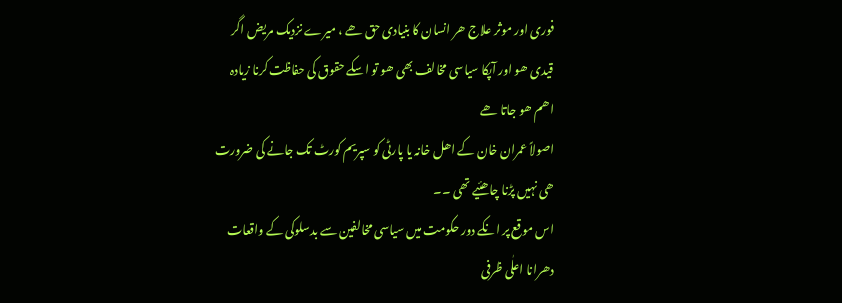فوری اور موثر علاج ھر انسان کا بنیادی حق ھے ، میرے نزدیک مریض اگر قیدی ھو اور آپکا سیاسی مخالف بھی ھو تو اسکے حقوق کی حفاظت کرنا زیادہ اھم ھو جاتا ھے
اصولاً عمران خان کے اھل خانہ یا پارٹی کو سپریم کورٹ تک جانے کی ضرورت ھی نہیں پڑنا چاھئیے تھی ۔۔
اس موقع پر انکے دور حکومت میں سیاسی مخالفین سے بدسلوکی کے واقعات دھرانا اعلٰی ظرفی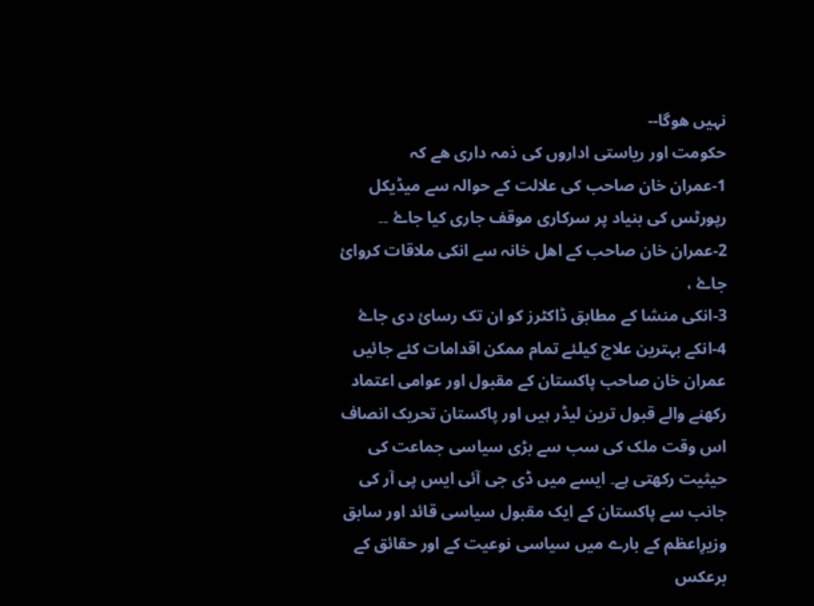نہیں ھوگا--
حکومت اور ریاستی اداروں کی ذمہ داری ھے کہ
1-عمران خان صاحب کی علالت کے حوالہ سے میڈیکل رپورٹس کی بنیاد پر سرکاری موقف جاری کیا جاۓ ۔۔
2-عمران خان صاحب کے اھل خانہ سے انکی ملاقات کروائ جاۓ ،
3-انکی منشا کے مطابق ڈاکٹرز کو ان تک رسائ دی جاۓ
4-انکے بہترین علاج کیلئے تمام ممکن اقدامات کئے جائیں
عمران خان صاحب پاکستان کے مقبول اور عوامی اعتماد رکھنے والے قبول ترین لیڈر ہیں اور پاکستان تحریک انصاف اس وقت ملک کی سب سے بڑی سیاسی جماعت کی حیثیت رکھتی ہے۔ ایسے میں ڈی جی آئی ایس پی آر کی جانب سے پاکستان کے ایک مقبول سیاسی قائد اور سابق وزیرِاعظم کے بارے میں سیاسی نوعیت کے اور حقائق کے برعکس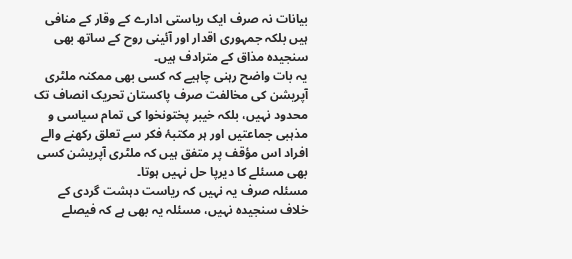بیانات نہ صرف ایک ریاستی ادارے کے وقار کے منافی ہیں بلکہ جمہوری اقدار اور آئینی روح کے ساتھ بھی سنجیدہ مذاق کے مترادف ہیں۔
یہ بات واضح رہنی چاہیے کہ کسی بھی ممکنہ ملٹری آپریشن کی مخالفت صرف پاکستان تحریک انصاف تک محدود نہیں، بلکہ خیبر پختونخوا کی تمام سیاسی و مذہبی جماعتیں اور ہر مکتبۂ فکر سے تعلق رکھنے والے افراد اس مؤقف پر متفق ہیں کہ ملٹری آپریشن کسی بھی مسئلے کا دیرپا حل نہیں ہوتا۔
مسئلہ صرف یہ نہیں کہ ریاست دہشت گردی کے خلاف سنجیدہ نہیں، مسئلہ یہ بھی ہے کہ فیصلے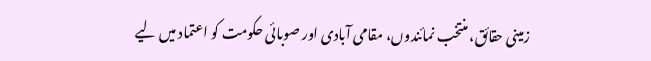زمینی حقائق، منتخب نمائندوں، مقامی آبادی اور صوبائی حکومت کو اعتماد میں لیے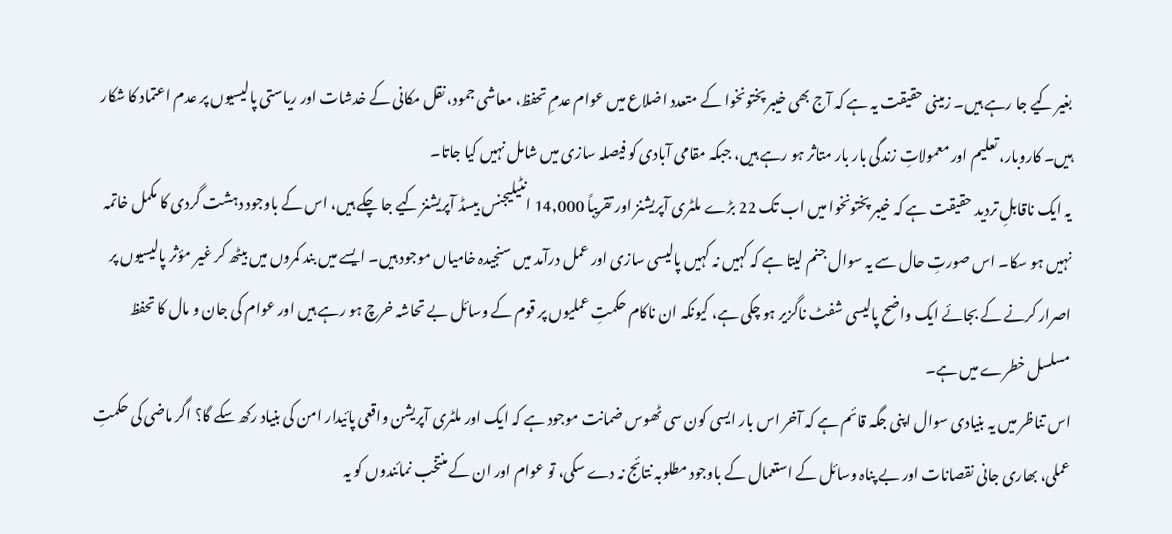بغیر کیے جا رہے ہیں۔ زمینی حقیقت یہ ہے کہ آج بھی خیبر پختونخوا کے متعدد اضلاع میں عوام عدمِ تحفظ، معاشی جمود، نقل مکانی کے خدشات اور ریاستی پالیسیوں پر عدم اعتماد کا شکار ہیں۔ کاروبار، تعلیم اور معمولاتِ زندگی بار بار متاثر ہو رہے ہیں، جبکہ مقامی آبادی کو فیصلہ سازی میں شامل نہیں کیا جاتا۔
یہ ایک ناقابلِ تردید حقیقت ہے کہ خیبر پختونخوا میں اب تک 22 بڑے ملٹری آپریشنز اور تقریباً 14,000 انٹیلیجنس بیسڈ آپریشنز کیے جا چکے ہیں، اس کے باوجود دہشت گردی کا مکمل خاتمہ نہیں ہو سکا۔ اس صورتِ حال سے یہ سوال جنم لیتا ہے کہ کہیں نہ کہیں پالیسی سازی اور عمل درآمد میں سنجیدہ خامیاں موجود ہیں۔ ایسے میں بند کمروں میں بیٹھ کر غیر مؤثر پالیسیوں پر اصرار کرنے کے بجائے ایک واضح پالیسی شفٹ ناگزیر ہو چکی ہے، کیونکہ ان ناکام حکمتِ عملیوں پر قوم کے وسائل بے تحاشہ خرچ ہو رہے ہیں اور عوام کی جان و مال کا تحفظ مسلسل خطرے میں ہے۔
اس تناظر میں یہ بنیادی سوال اپنی جگہ قائم ہے کہ آخر اس بار ایسی کون سی ٹھوس ضمانت موجود ہے کہ ایک اور ملٹری آپریشن واقعی پائیدار امن کی بنیاد رکھ سکے گا؟ اگر ماضی کی حکمتِ عملی، بھاری جانی نقصانات اور بے پناہ وسائل کے استعمال کے باوجود مطلوبہ نتائج نہ دے سکی، تو عوام اور ان کے منتخب نمائندوں کو یہ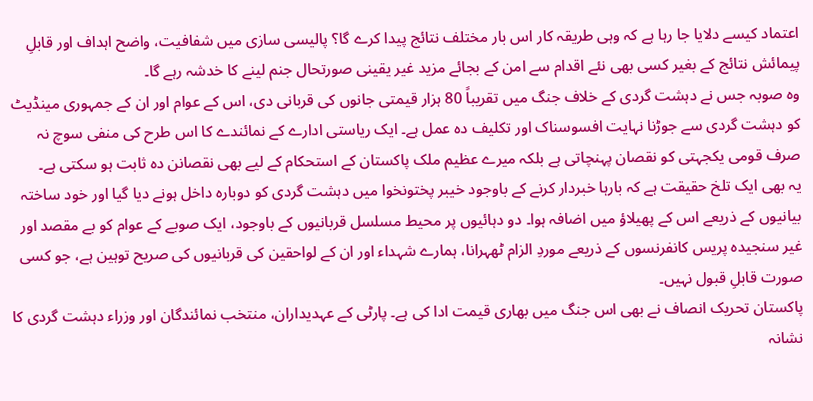اعتماد کیسے دلایا جا رہا ہے کہ وہی طریقہ کار اس بار مختلف نتائج پیدا کرے گا؟ پالیسی سازی میں شفافیت، واضح اہداف اور قابلِ پیمائش نتائج کے بغیر کسی بھی نئے اقدام سے امن کے بجائے مزید غیر یقینی صورتحال جنم لینے کا خدشہ رہے گا۔
وہ صوبہ جس نے دہشت گردی کے خلاف جنگ میں تقریباً 80 ہزار قیمتی جانوں کی قربانی دی، اس کے عوام اور ان کے جمہوری مینڈیٹ کو دہشت گردی سے جوڑنا نہایت افسوسناک اور تکلیف دہ عمل ہے۔ ایک ریاستی ادارے کے نمائندے کا اس طرح کی منفی سوچ نہ صرف قومی یکجہتی کو نقصان پہنچاتی ہے بلکہ میرے عظیم ملک پاکستان کے استحکام کے لیے بھی نقصانن دہ ثابت ہو سکتی ہے۔
یہ بھی ایک تلخ حقیقت ہے کہ بارہا خبردار کرنے کے باوجود خیبر پختونخوا میں دہشت گردی کو دوبارہ داخل ہونے دیا گیا اور خود ساختہ بیانیوں کے ذریعے اس کے پھیلاؤ میں اضافہ ہوا۔ دو دہائیوں پر محیط مسلسل قربانیوں کے باوجود، ایک صوبے کے عوام کو بے مقصد اور غیر سنجیدہ پریس کانفرنسوں کے ذریعے موردِ الزام ٹھہرانا، ہمارے شہداء اور ان کے لواحقین کی قربانیوں کی صریح توہین ہے، جو کسی صورت قابلِ قبول نہیں۔
پاکستان تحریک انصاف نے بھی اس جنگ میں بھاری قیمت ادا کی ہے۔ پارٹی کے عہدیداران، منتخب نمائندگان اور وزراء دہشت گردی کا نشانہ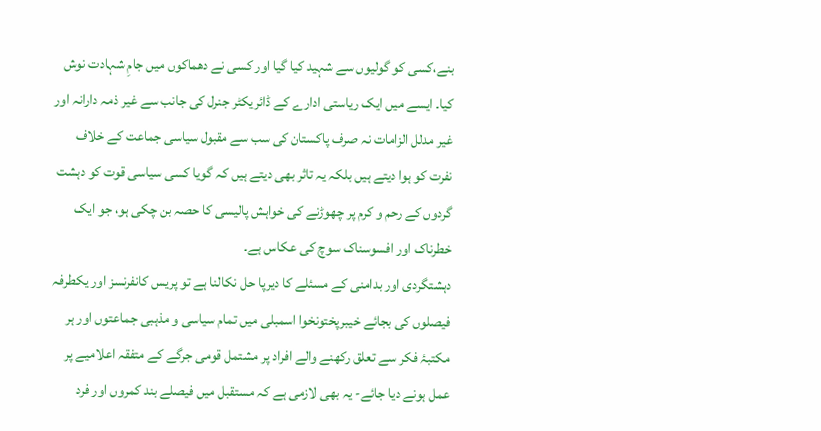بنے،کسی کو گولیوں سے شہید کیا گیا اور کسی نے دھماکوں میں جامِ شہادت نوش کیا۔ ایسے میں ایک ریاستی ادارے کے ڈائریکٹر جنرل کی جانب سے غیر ذمہ دارانہ اور غیر مدلل الزامات نہ صرف پاکستان کی سب سے مقبول سیاسی جماعت کے خلاف نفرت کو ہوا دیتے ہیں بلکہ یہ تاثر بھی دیتے ہیں کہ گویا کسی سیاسی قوت کو دہشت گردوں کے رحم و کرم پر چھوڑنے کی خواہش پالیسی کا حصہ بن چکی ہو، جو ایک خطرناک اور افسوسناک سوچ کی عکاس ہے۔
دہشتگردی اور بدامنی کے مسئلے کا دیرپا حل نکالنا ہے تو پریس کانفرنسز اور یکطرفہ فیصلوں کی بجائے خیبرپختونخوا اسمبلی میں تمام سیاسی و مذہبی جماعتوں اور ہر مکتبۂ فکر سے تعلق رکھنے والے افراد پر مشتمل قومی جرگے کے متفقہ اعلامیے پر عمل ہونے دیا جائے- یہ بھی لازمی ہے کہ مستقبل میں فیصلے بند کمروں اور فرد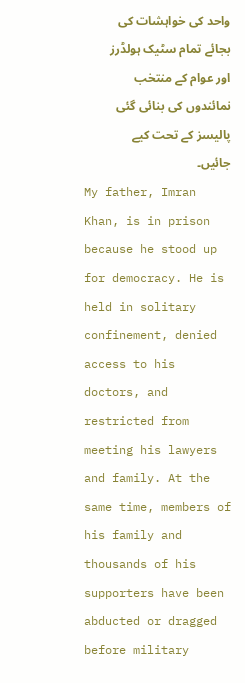واحد کی خواہشات کی بجائے تمام سٹیک ہولڈرز اور عوام کے منتخب نمائندوں کی بنائی گئی پالیسز کے تحت کیے جائیں۔
My father, Imran Khan, is in prison because he stood up for democracy. He is held in solitary confinement, denied access to his doctors, and restricted from meeting his lawyers and family. At the same time, members of his family and thousands of his supporters have been abducted or dragged before military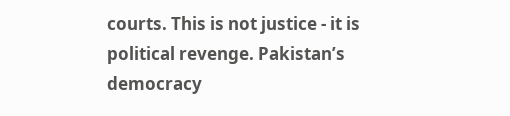courts. This is not justice - it is political revenge. Pakistan’s democracy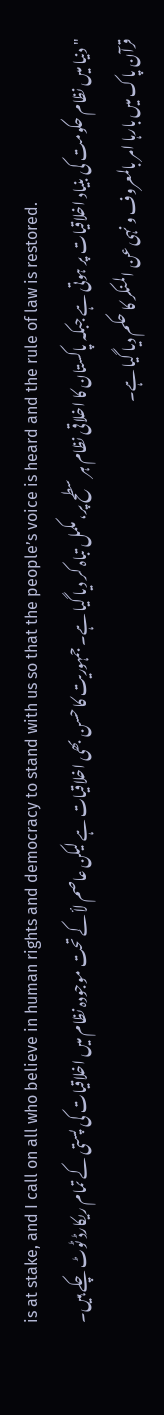is at stake, and I call on all who believe in human rights and democracy to stand with us so that the people’s voice is heard and the rule of law is restored.
"دنیا میں نظام حکومت کی بنیاد اخلاقیات پر ہوتی ہے جبکہ پاکستان کا اخلاقی نظام ہر سطح پر، مکمل تباہ کر دیا گیا ہے۔ جمہوریت کا حسن بھی اخلاقیات ہے لیکن عاصم لأ کے تحت موجودہ نظام میں اخلاقیات کی پستی کے تمام ریکارڈ ٹوٹ چکے ہیں۔
قرآن پاک میں بارہا امر بالمعروف و نہی عن المنکر کا حکم دیا گیا ہے۔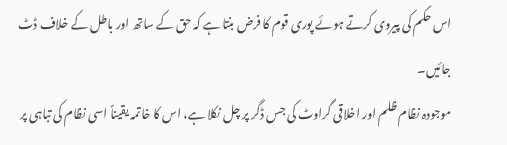اس حکم کی پیروی کرتے ہوئے پوری قوم کا فرض بنتا ہے کہ حق کے ساتھ اور باطل کے خلاف ڈٹ جائیں۔
موجودہ نظام ظلم اور اخلاقی گراوٹ کی جس ڈگر پر چل نکلا ہے، اس کا خاتمہ یقیناً اسی نظام کی تباہی پر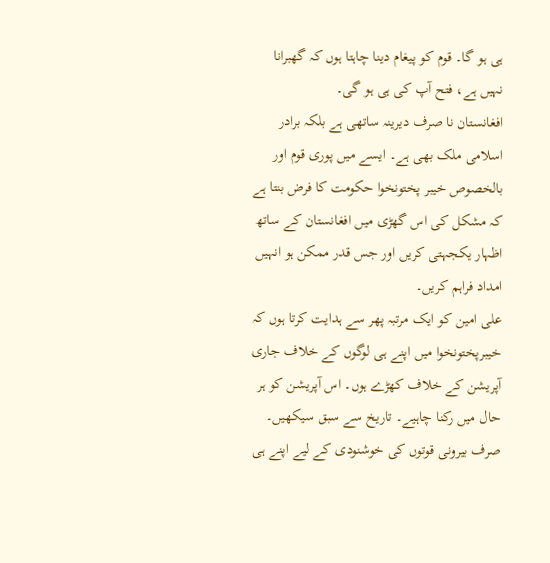ہی ہو گا۔ قوم کو پیغام دینا چاہتا ہوں کہ گھبرانا نہیں ہے، فتح آپ کی ہی ہو گی۔
افغانستان نا صرف دیرینہ ساتھی ہے بلکہ برادر اسلامی ملک بھی ہے۔ ایسے میں پوری قوم اور بالخصوص خیبر پختونخوا حکومت کا فرض بنتا ہے کہ مشکل کی اس گھڑی میں افغانستان کے ساتھ اظہار یکجہتی کریں اور جس قدر ممکن ہو انہیں امداد فراہم کریں۔
علی امین کو ایک مرتبہ پھر سے ہدایت کرتا ہوں کہ خیبرپختونخوا میں اپنے ہی لوگوں کے خلاف جاری آپریشن کے خلاف کھڑے ہوں۔ اس آپریشن کو ہر حال میں رکنا چاہیے۔ تاریخ سے سبق سیکھیں۔ صرف بیرونی قوتوں کی خوشنودی کے لیے اپنے ہی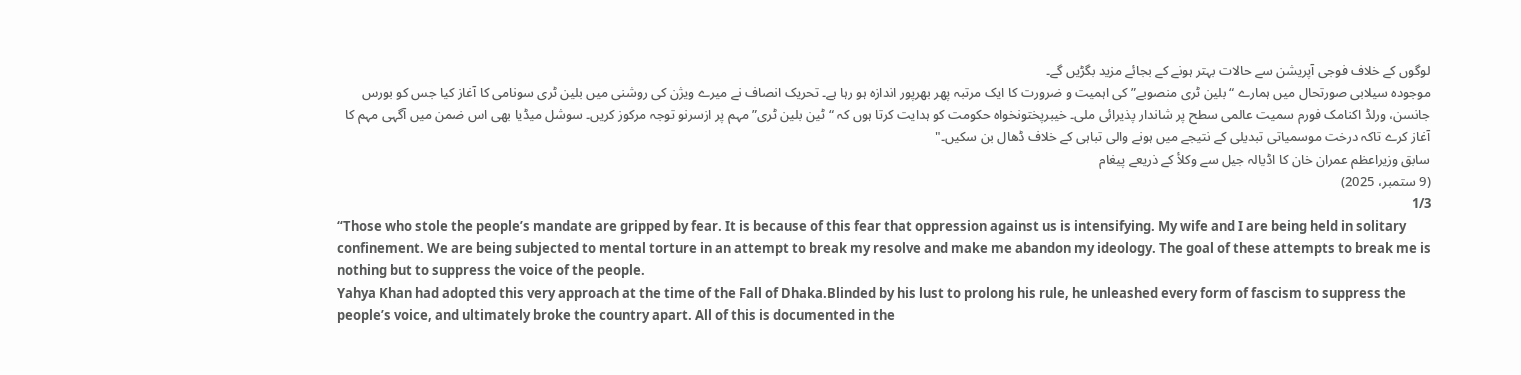لوگوں کے خلاف فوجی آپریشن سے حالات بہتر ہونے کے بجائے مزید بگڑیں گے۔
موجودہ سیلابی صورتحال میں ہمارے “بلین ٹری منصوبے” کی اہمیت و ضرورت کا ایک مرتبہ پھر بھرپور اندازہ ہو رہا ہے۔ تحریک انصاف نے میرے ویژن کی روشنی میں بلین ٹری سونامی کا آغاز کیا جس کو بورس جانسن، ورلڈ اکنامک فورم سمیت عالمی سطح پر شاندار پذیرائی ملی۔ خیبرپختونخواہ حکومت کو ہدایت کرتا ہوں کہ “ٹین بلین ٹری” مہم پر ازسرنو توجہ مرکوز کریں۔ سوشل میڈیا بھی اس ضمن میں آگہی مہم کا آغاز کرے تاکہ درخت موسمیاتی تبدیلی کے نتیجے میں ہونے والی تباہی کے خلاف ڈھال بن سکیں۔"
سابق وزیراعظم عمران خان کا اڈیالہ جیل سے وکلأ کے ذریعے پیغام
(9 ستمبر، 2025)
1/3
“Those who stole the people’s mandate are gripped by fear. It is because of this fear that oppression against us is intensifying. My wife and I are being held in solitary confinement. We are being subjected to mental torture in an attempt to break my resolve and make me abandon my ideology. The goal of these attempts to break me is nothing but to suppress the voice of the people.
Yahya Khan had adopted this very approach at the time of the Fall of Dhaka.Blinded by his lust to prolong his rule, he unleashed every form of fascism to suppress the people’s voice, and ultimately broke the country apart. All of this is documented in the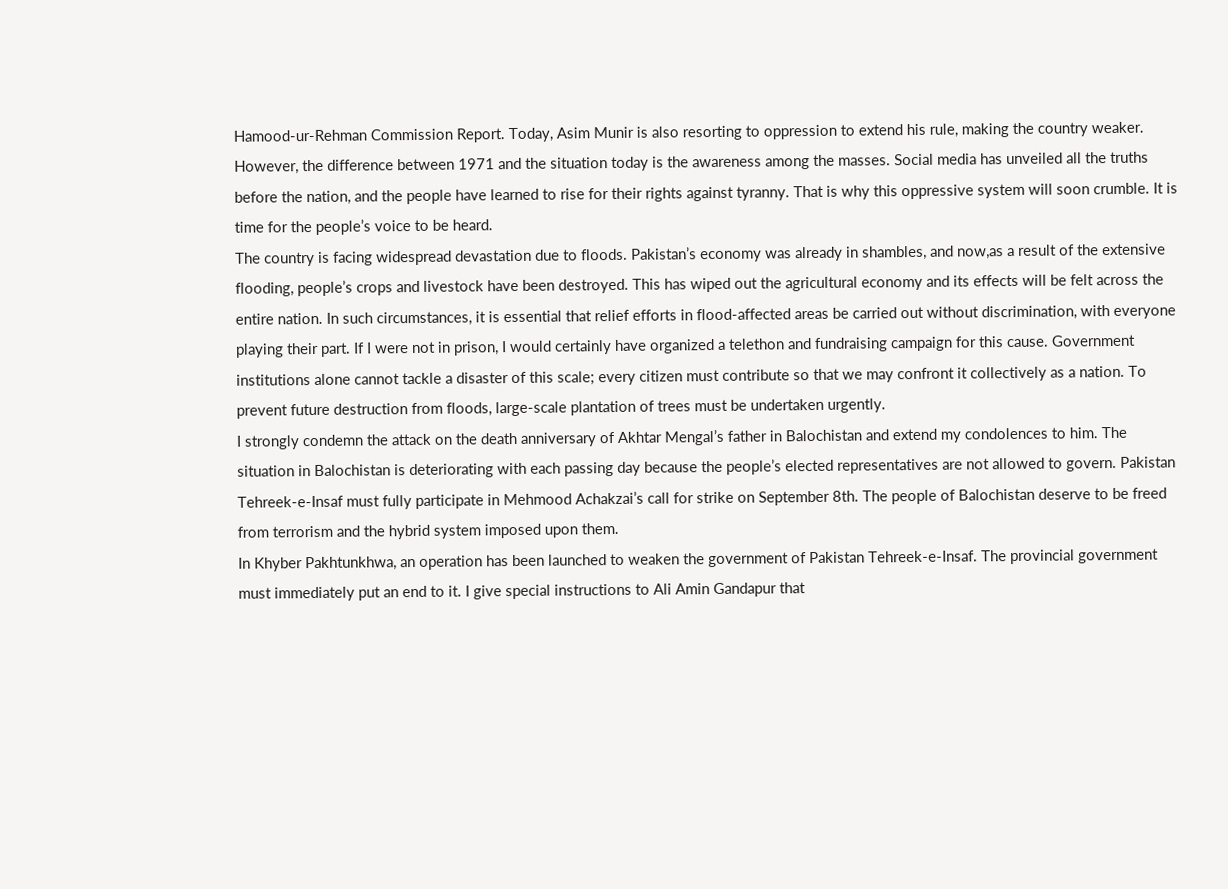Hamood-ur-Rehman Commission Report. Today, Asim Munir is also resorting to oppression to extend his rule, making the country weaker.
However, the difference between 1971 and the situation today is the awareness among the masses. Social media has unveiled all the truths before the nation, and the people have learned to rise for their rights against tyranny. That is why this oppressive system will soon crumble. It is time for the people’s voice to be heard.
The country is facing widespread devastation due to floods. Pakistan’s economy was already in shambles, and now,as a result of the extensive flooding, people’s crops and livestock have been destroyed. This has wiped out the agricultural economy and its effects will be felt across the entire nation. In such circumstances, it is essential that relief efforts in flood-affected areas be carried out without discrimination, with everyone playing their part. If I were not in prison, I would certainly have organized a telethon and fundraising campaign for this cause. Government institutions alone cannot tackle a disaster of this scale; every citizen must contribute so that we may confront it collectively as a nation. To prevent future destruction from floods, large-scale plantation of trees must be undertaken urgently.
I strongly condemn the attack on the death anniversary of Akhtar Mengal’s father in Balochistan and extend my condolences to him. The situation in Balochistan is deteriorating with each passing day because the people’s elected representatives are not allowed to govern. Pakistan Tehreek-e-Insaf must fully participate in Mehmood Achakzai’s call for strike on September 8th. The people of Balochistan deserve to be freed from terrorism and the hybrid system imposed upon them.
In Khyber Pakhtunkhwa, an operation has been launched to weaken the government of Pakistan Tehreek-e-Insaf. The provincial government must immediately put an end to it. I give special instructions to Ali Amin Gandapur that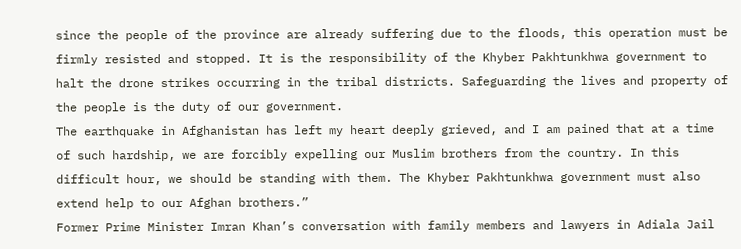since the people of the province are already suffering due to the floods, this operation must be firmly resisted and stopped. It is the responsibility of the Khyber Pakhtunkhwa government to halt the drone strikes occurring in the tribal districts. Safeguarding the lives and property of the people is the duty of our government.
The earthquake in Afghanistan has left my heart deeply grieved, and I am pained that at a time of such hardship, we are forcibly expelling our Muslim brothers from the country. In this difficult hour, we should be standing with them. The Khyber Pakhtunkhwa government must also extend help to our Afghan brothers.”
Former Prime Minister Imran Khan’s conversation with family members and lawyers in Adiala Jail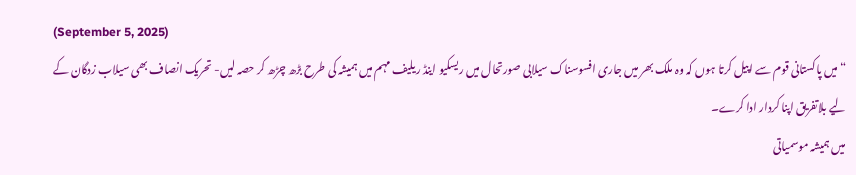(September 5, 2025)
“میں پاکستانی قوم سے اپیل کرتا ہوں کہ وہ ملک بھر میں جاری افسوسناک سیلابی صورتحال میں ریسکیو اینڈ ریلیف مہم میں ہمیشہ کی طرح بڑھ چڑھ کر حصہ لیں- تحریک انصاف بھی سیلاب زدگان کے لیے بلاتفریق اپنا کردار ادا کرے۔
میں ہمیشہ موسمیاتی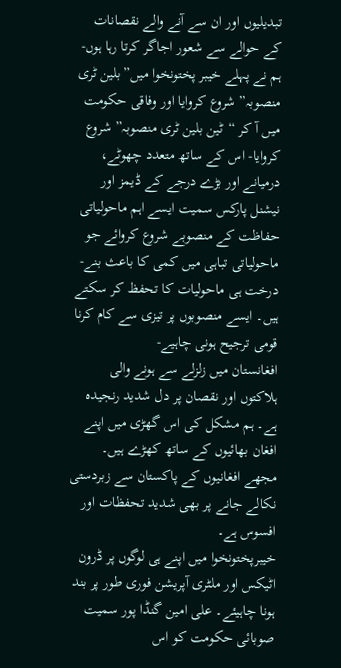تبدیلیوں اور ان سے آنے والے نقصانات کے حوالے سے شعور اجاگر کرتا رہا ہوں- ہم نے پہلے خیبر پختونخوا میں”بلین ٹری منصوبہ” شروع کروایا اور وفاقی حکومت میں آ کر “ٹین بلین ٹری منصوبہ” شروع کروایا- اس کے ساتھ متعدد چھوٹے، درمیانے اور بڑے درجے کے ڈیمز اور نیشنل پارکس سمیت ایسے اہم ماحولیاتی حفاظت کے منصوبے شروع کروائے جو ماحولیاتی تباہی میں کمی کا باعث بنے- درخت ہی ماحولیات کا تحفظ کر سکتے ہیں۔ ایسے منصوبوں پر تیزی سے کام کرنا قومی ترجیح ہونی چاہیے-
افغانستان میں زلزلے سے ہونے والی ہلاکتوں اور نقصان پر دل شدید رنجیدہ ہے۔ ہم مشکل کی اس گھڑی میں اپنے افغان بھائیوں کے ساتھ کھڑے ہیں۔ مجھے افغانیوں کے پاکستان سے زبردستی نکالے جانے پر بھی شدید تحفظات اور افسوس ہے۔
خیبرپختونخوا میں اپنے ہی لوگوں پر ڈرون اٹیکس اور ملٹری آپریشن فوری طور پر بند ہونا چاہیئے۔ علی امین گنڈا پور سمیت صوبائی حکومت کو اس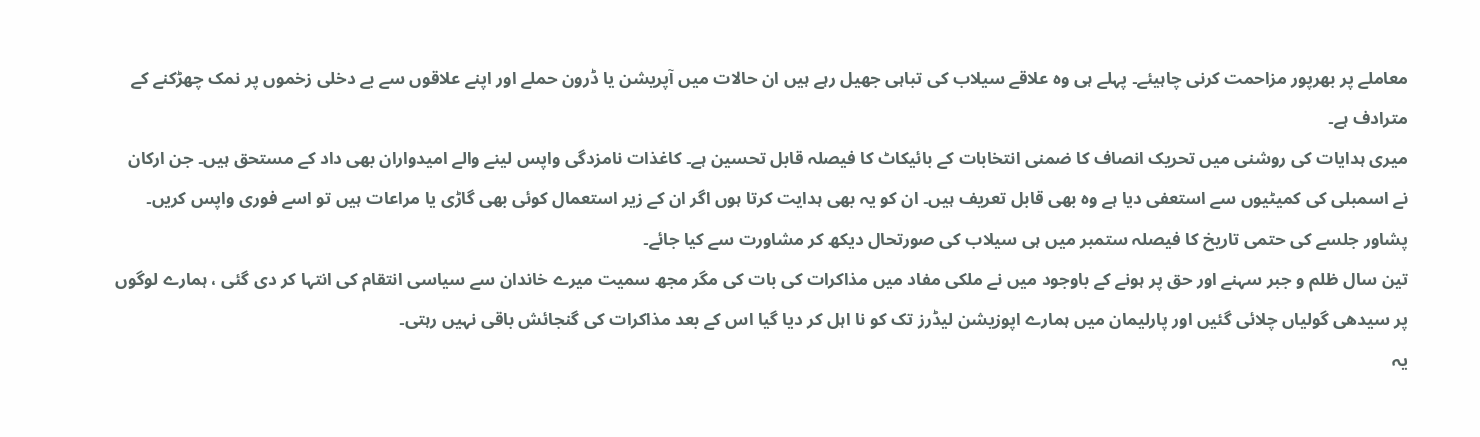معاملے پر بھرپور مزاحمت کرنی چاہیئے۔ پہلے ہی وہ علاقے سیلاب کی تباہی جھیل رہے ہیں ان حالات میں آپریشن یا ڈرون حملے اور اپنے علاقوں سے بے دخلی زخموں پر نمک چھڑکنے کے مترادف ہے۔
میری ہدایات کی روشنی میں تحریک انصاف کا ضمنی انتخابات کے بائیکاٹ کا فیصلہ قابل تحسین ہے۔ کاغذات نامزدگی واپس لینے والے امیدواران بھی داد کے مستحق ہیں۔ جن ارکان نے اسمبلی کی کمیٹیوں سے استعفی دیا ہے وہ بھی قابل تعریف ہیں۔ ان کو یہ بھی ہدایت کرتا ہوں اگر ان کے زیر استعمال کوئی بھی گاڑی یا مراعات ہیں تو اسے فوری واپس کریں۔ پشاور جلسے کی حتمی تاریخ کا فیصلہ ستمبر میں ہی سیلاب کی صورتحال دیکھ کر مشاورت سے کیا جائے۔
تین سال ظلم و جبر سہنے اور حق پر ہونے کے باوجود میں نے ملکی مفاد میں مذاکرات کی بات کی مگر مجھ سمیت میرے خاندان سے سیاسی انتقام کی انتہا کر دی گئی ، ہمارے لوگوں پر سیدھی گولیاں چلائی گئیں اور پارلیمان میں ہمارے اپوزیشن لیڈرز تک کو نا اہل کر دیا گیا اس کے بعد مذاکرات کی گنجائش باقی نہیں رہتی۔
یہ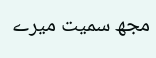مجھ سمیت میرے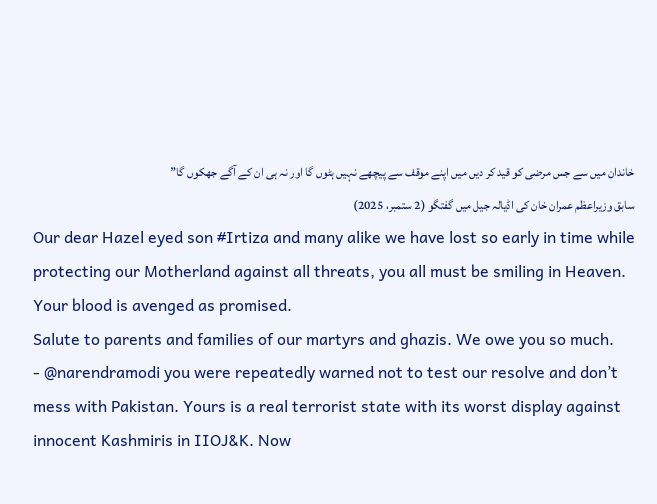خاندان میں سے جس مرضی کو قید کر دیں میں اپنے موقف سے پیچھے نہیں ہٹوں گا اور نہ ہی ان کے آگے جھکوں گا”
سابق وزیراعظم عمران خان کی اڈیالہ جیل میں گفتگو (2 ستمبر، 2025)
Our dear Hazel eyed son #Irtiza and many alike we have lost so early in time while protecting our Motherland against all threats, you all must be smiling in Heaven. Your blood is avenged as promised.
Salute to parents and families of our martyrs and ghazis. We owe you so much.
- @narendramodi you were repeatedly warned not to test our resolve and don’t mess with Pakistan. Yours is a real terrorist state with its worst display against innocent Kashmiris in IIOJ&K. Now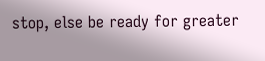stop, else be ready for greater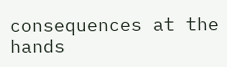consequences at the hands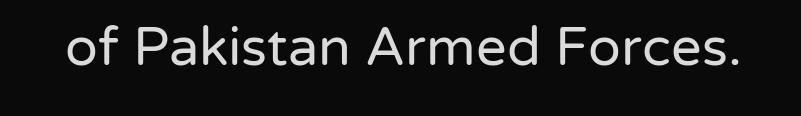of Pakistan Armed Forces.